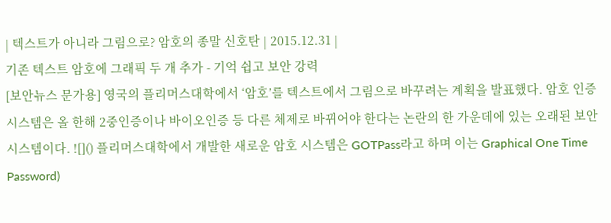| 텍스트가 아니라 그림으로? 암호의 종말 신호탄 | 2015.12.31 |
기존 텍스트 암호에 그래픽 두 개 추가 - 기억 쉽고 보안 강력
[보안뉴스 문가용] 영국의 플리머스대학에서 ‘암호’를 텍스트에서 그림으로 바꾸려는 계획을 발표했다. 암호 인증 시스템은 올 한해 2중인증이나 바이오인증 등 다른 체제로 바뀌어야 한다는 논란의 한 가운데에 있는 오래된 보안 시스템이다. ![]() 플리머스대학에서 개발한 새로운 암호 시스템은 GOTPass라고 하며 이는 Graphical One Time Password)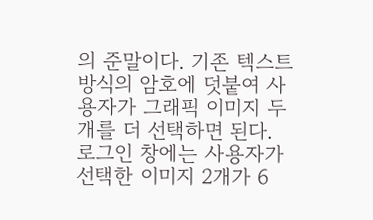의 준말이다. 기존 텍스트 방식의 암호에 덧붙여 사용자가 그래픽 이미지 두 개를 더 선택하면 된다. 로그인 창에는 사용자가 선택한 이미지 2개가 6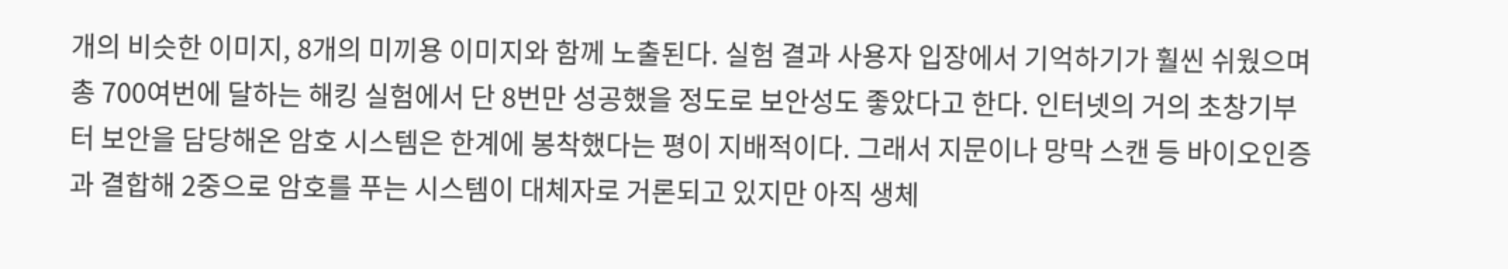개의 비슷한 이미지, 8개의 미끼용 이미지와 함께 노출된다. 실험 결과 사용자 입장에서 기억하기가 훨씬 쉬웠으며 총 700여번에 달하는 해킹 실험에서 단 8번만 성공했을 정도로 보안성도 좋았다고 한다. 인터넷의 거의 초창기부터 보안을 담당해온 암호 시스템은 한계에 봉착했다는 평이 지배적이다. 그래서 지문이나 망막 스캔 등 바이오인증과 결합해 2중으로 암호를 푸는 시스템이 대체자로 거론되고 있지만 아직 생체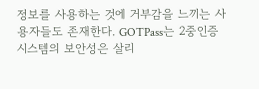정보를 사용하는 것에 거부감을 느끼는 사용자들도 존재한다. GOTPass는 2중인증 시스템의 보안성은 살리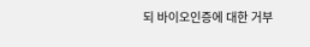되 바이오인증에 대한 거부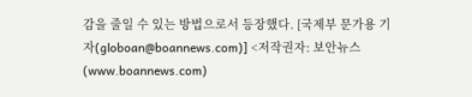감을 줄일 수 있는 방법으로서 등장했다. [국제부 문가용 기자(globoan@boannews.com)] <저작권자: 보안뉴스(www.boannews.com)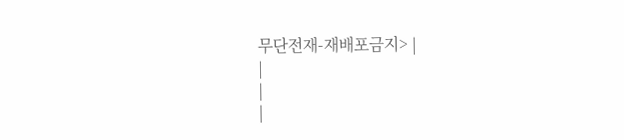무단전재-재배포금지> |
|
|
|